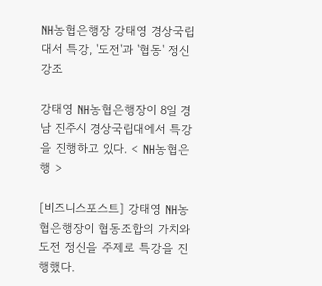NH농협은행장 강태영 경상국립대서 특강, '도전'과 '협동' 정신 강조

강태영 NH농협은행장이 8일 경남 진주시 경상국립대에서 특강을 진행하고 있다. < NH농협은행 >

[비즈니스포스트] 강태영 NH농협은행장이 협동조합의 가치와 도전 정신을 주제로 특강을 진행했다.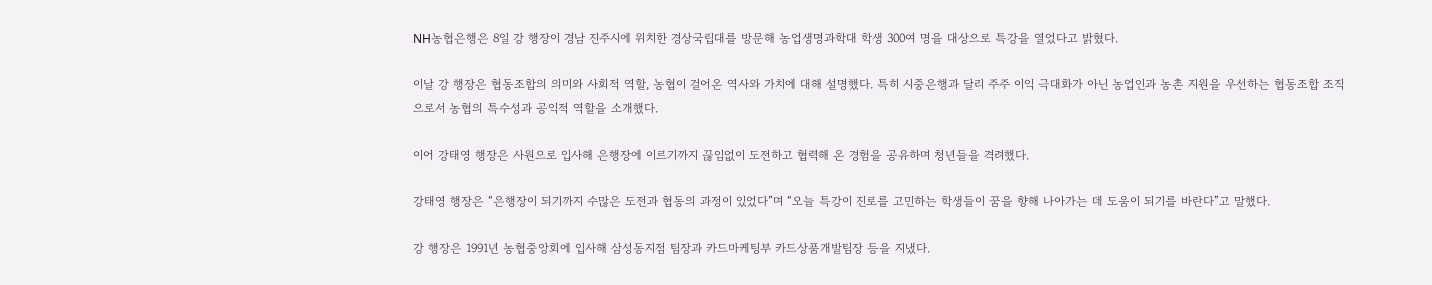NH농협은행은 8일 강 행장이 경남 진주시에 위치한 경상국립대를 방문해 농업생명과학대 학생 300여 명을 대상으로 특강을 열었다고 밝혔다.

이날 강 행장은 협동조합의 의미와 사회적 역할, 농협이 걸어온 역사와 가치에 대해 설명했다. 특히 시중은행과 달리 주주 이익 극대화가 아닌 농업인과 농촌 지원을 우선하는 협동조합 조직으로서 농협의 특수성과 공익적 역할을 소개했다.

이어 강태영 행장은 사원으로 입사해 은행장에 이르기까지 끊임없이 도전하고 협력해 온 경험을 공유하며 청년들을 격려했다.

강태영 행장은 “은행장이 되기까지 수많은 도전과 협동의 과정이 있었다”며 “오늘 특강이 진로를 고민하는 학생들이 꿈을 향해 나아가는 데 도움이 되기를 바란다”고 말했다.

강 행장은 1991년 농협중앙회에 입사해 삼성동지점 팀장과 카드마케팅부 카드상품개발팀장 등을 지냈다.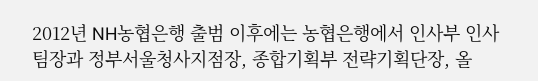2012년 NH농협은행 출범 이후에는 농협은행에서 인사부 인사팀장과 정부서울청사지점장, 종합기획부 전략기획단장, 올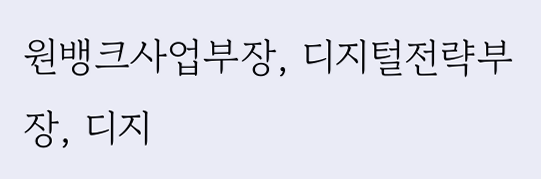원뱅크사업부장, 디지털전략부장, 디지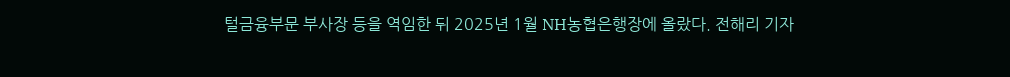털금융부문 부사장 등을 역임한 뒤 2025년 1월 NH농협은행장에 올랐다. 전해리 기자